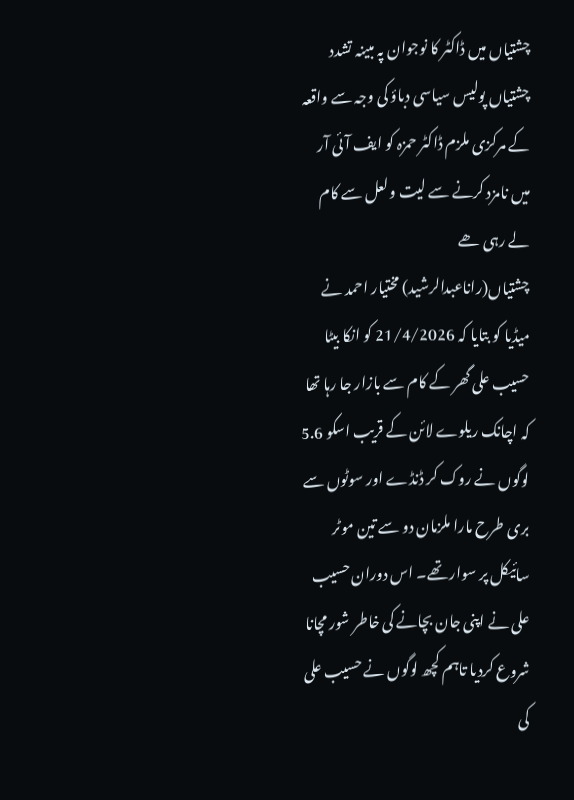چشتیاں میں ڈاکٹر کا نوجوان پہ مبینہ تشدد
چشتیاں پولیس سیاسی دباؤ کی وجہ سے واقعہ کے مرکزی ملزم ڈاکٹر حمزہ کو ایف آئی آر میں نامزد کرنے سے لیت ولعل سے کام لے رہی ھے
چشتیاں(راناعبدالرشید) مختیار احمد نے میڈیا کو بتایا کہ 21/4/2026 کو انکا بیٹا حسیب علی گھر کے کام سے بازار جا رہا تھا کہ اچانک ریلوے لائن کے قریب اسکو 5.6 لوگوں نے روک کر ڈنڈے اور سوٹوں سے بری طرح مارا ملزمان دو سے تین موٹر سائیکل پر سوار تھے۔ اس دوران حسیب علی نے اپنی جان بچانے کی خاطر شور مچانا شروع کردیا تاہم کچھ لوگوں نے حسیب علی کی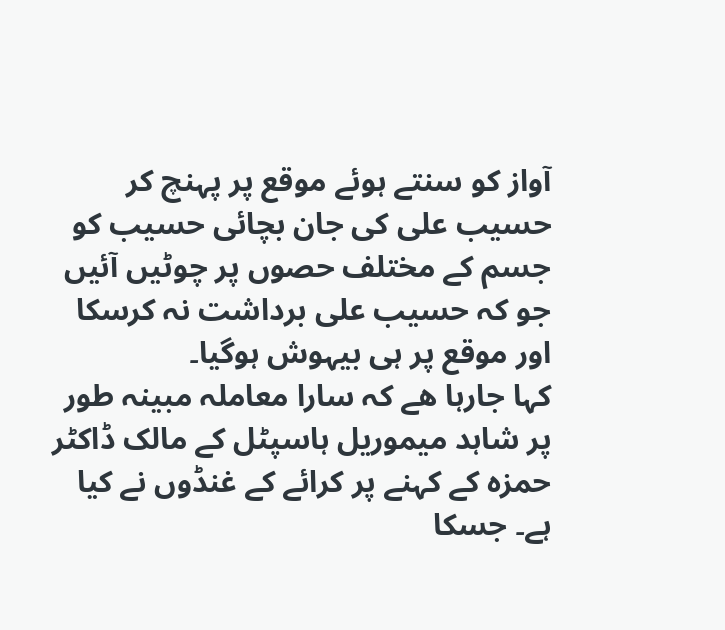آواز کو سنتے ہوئے موقع پر پہنچ کر حسیب علی کی جان بچائی حسیب کو جسم کے مختلف حصوں پر چوٹیں آئیں جو کہ حسیب علی برداشت نہ کرسکا اور موقع پر ہی بیہوش ہوگیا۔
کہا جارہا ھے کہ سارا معاملہ مبینہ طور پر شاہد میموریل ہاسپٹل کے مالک ڈاکٹر حمزہ کے کہنے پر کرائے کے غنڈوں نے کیا ہے۔ جسکا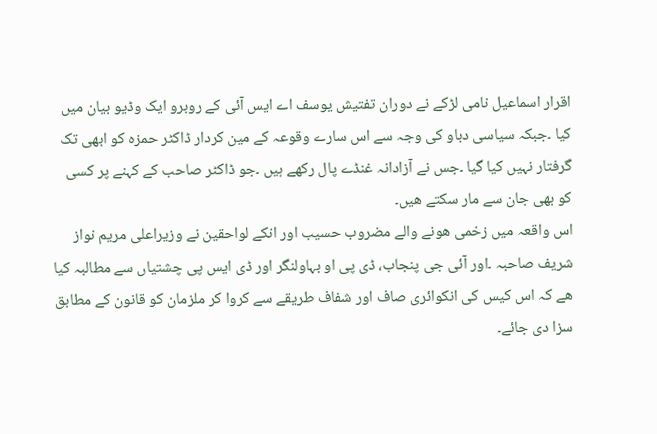اقرار اسماعیل نامی لڑکے نے دوران تفتیش یوسف اے ایس آئی کے روبرو ایک وڈیو بیان میں کیا ۔جبکہ سیاسی دباو کی وجہ سے اس سارے وقوعہ کے مین کردار ڈاکٹر حمزہ کو ابھی تک گرفتار نہیں کیا گیا ۔جس نے آزادانہ غنڈے پال رکھے ہیں ۔جو ڈاکٹر صاحب کے کہنے پر کسی کو بھی جان سے مار سکتے ھیں۔
اس واقعہ میں زخمی ھونے والے مضروب حسیب اور انکے لواحقین نے وزیراعلی مریم نواز شریف صاحبہ ۔اور آئی جی پنجاب، ڈی پی او بہاولنگر اور ڈی ایس پی چشتیاں سے مطالبہ کیا ھے کہ اس کیس کی انکوائری صاف اور شفاف طریقے سے کروا کر ملزمان کو قانون کے مطابق سزا دی جائے۔